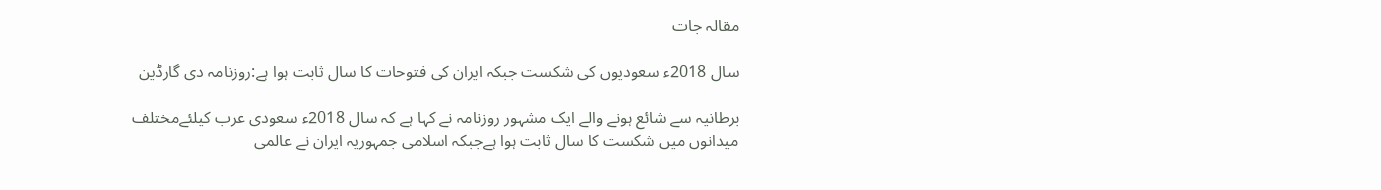مقالہ جات

سال 2018ء سعودیوں کی شکست جبکہ ایران کی فتوحات کا سال ثابت ہوا ہے:روزنامہ دی گارڈین

برطانیہ سے شائع ہونے والے ایک مشہور روزنامہ نے کہا ہے کہ سال 2018ء سعودی عرب کیلئےمختلف میدانوں میں شکست کا سال ثابت ہوا ہےجبکہ اسلامی جمہوریہ ایران نے عالمی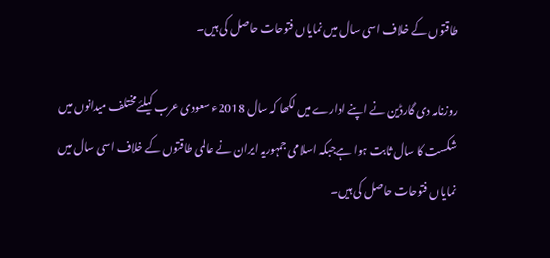طاقتوں کے خلاف اسی سال میں نمایاں فتوحات حاصل کی ہیں۔

روزنامہ دی گارڈین نے اپنے ادارے میں لکھا کہ سال 2018ء سعودی عرب کیلئےمختلف میدانوں میں شکست کا سال ثابت ہوا ہےجبکہ اسلامی جمہوریہ ایران نے عالمی طاقتوں کے خلاف اسی سال میں نمایاں فتوحات حاصل کی ہیں۔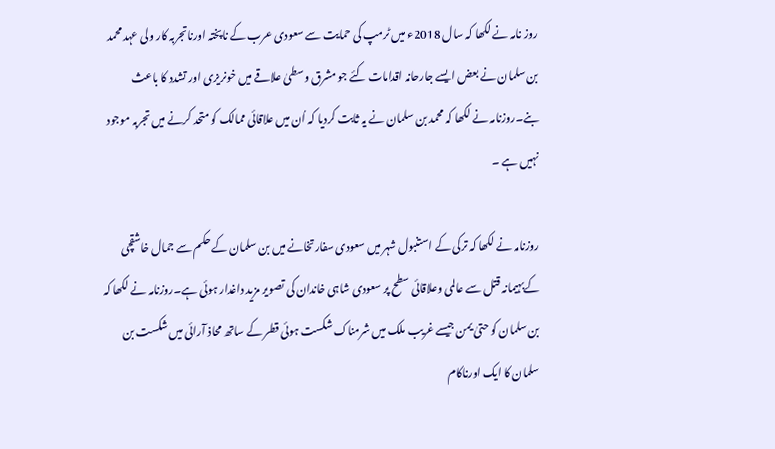روز نامہ نے لکھا کہ سال 2018ء میں ٹرمپ کی حمایت سے سعودی عرب کے ناپختہ اورناتجربہ کار ولی عہد محمد بن سلمان نے بعض ایسے جارحانہ اقدامات کئے جو مشرق وسطیٰ علاقے میں خونریزی اور تشدد کا باعث بنے۔روزنامہ نے لکھا کہ محمد بن سلمان نے یہ ثابت کردیا کہ اُن میں علاقائی ممالک کو متحد کرنے میں تجربہ موجود نہیں ہے ۔

روزنامہ نے لکھا کہ ترکی کے استنبول شہر میں سعودی سفارتخانے میں بن سلمان کے حکم سے جمال خاشقچی کےبہیمانہ قتل سے عالمی وعلاقائی سطح پر سعودی شاہی خاندان کی تصویر مزید داغدار ہوئی ہے۔روزنامہ نے لکھا کہ بن سلمان کو حتیٰ یمن جیسے غریب ملک میں شرمناک شکست ہوئی قطر کے ساتھ محاذ آرائی میں شکست بن سلمان کا ایک اورناکام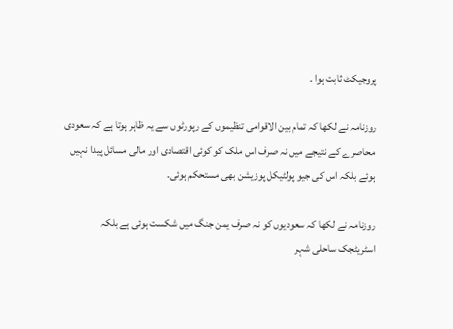پروجیکٹ ثابت ہوا ۔

روزنامہ نے لکھا کہ تمام بین الاقوامی تنظیموں کے رپورٹوں سے یہ ظاہر ہوتا ہے کہ سعودی محاصرے کے نتیجے میں نہ صرف اس ملک کو کوئی اقتصادی اور مالی مسائل پیدا نہیں ہوئے بلکہ اس کی جیو پولٹیکل پوزیشن بھی مستحکم ہوئی۔

روزنامہ نے لکھا کہ سعودیوں کو نہ صرف یمن جنگ میں شکست ہوئی ہے بلکہ اسٹریٹجک ساحلی شہر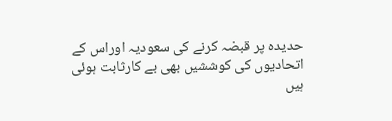حدیدہ پر قبضہ کرنے کی سعودیہ اوراس کے اتحادیوں کی کوششیں بھی بے کارثابت ہوئی ہیں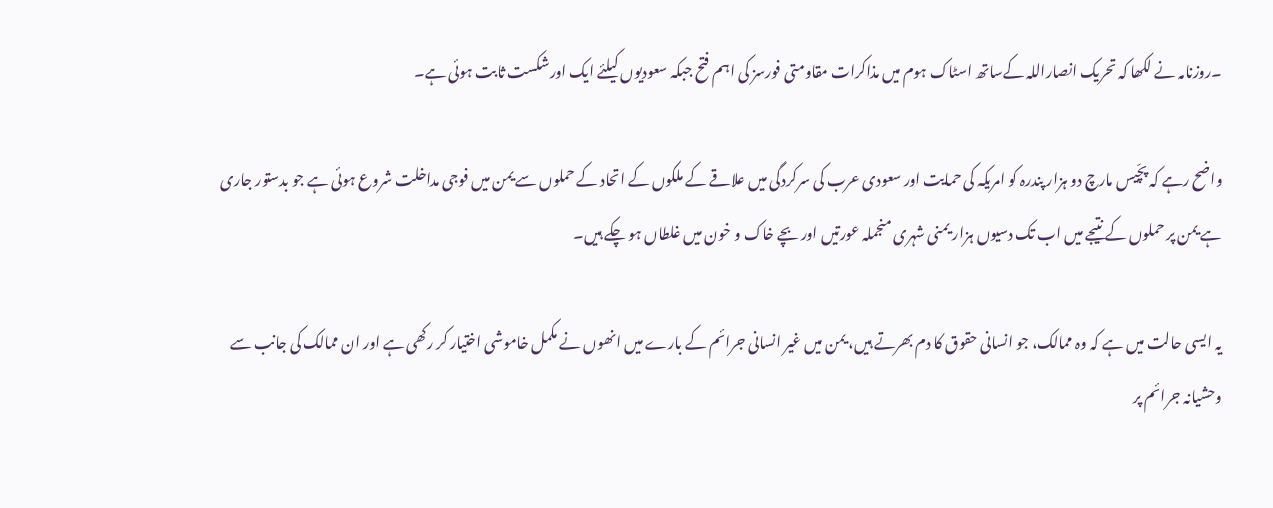۔روزنامہ نے لکھا کہ تحریک انصاراللہ کےساتھ اسٹاک ہوم میں مذاکرات مقاومتی فورسز کی اہم فتح جبکہ سعودیوں کیلئے ایک اورشکست ثابت ہوئی ہے۔

واضح رہے کہ پچّیس مارچ دو ہزار پندرہ کو امریکہ کی حمایت اور سعودی عرب کی سرکردگی میں علاقے کے ملکوں کے اتحاد کے حملوں سے یمن میں فوجی مداخلت شروع ہوئی ہے جو بدستور جاری ہے یمن پر حملوں کے نتیجے میں اب تک دسیوں ہزار یمنی شہری منجملہ عورتیں اور بچے خاک و خون میں غلطاں ہو چکے ہیں۔

یہ ایسی حالت میں ہے کہ وہ ممالک، جو انسانی حقوق کا دم بھرتے ہیں، یمن میں غیر انسانی جرائم کے بارے میں انھوں نے مکمل خاموشی اختیار کر رکھی ہے اور ان ممالک کی جانب سے وحشیانہ جرائم پر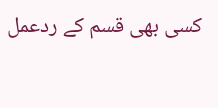کسی بھی قسم کے ردعمل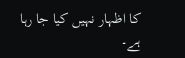کا اظہار نہیں کیا جا رہا ہے۔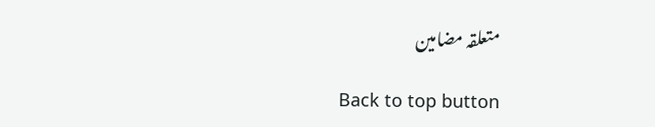متعلقہ مضامین

Back to top button